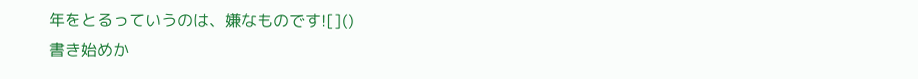年をとるっていうのは、嫌なものです![]()
書き始めか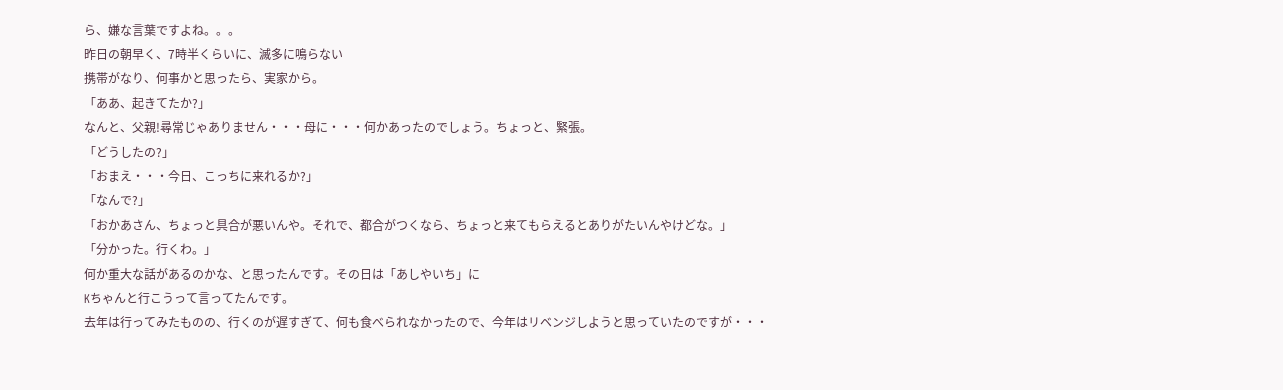ら、嫌な言葉ですよね。。。
昨日の朝早く、7時半くらいに、滅多に鳴らない
携帯がなり、何事かと思ったら、実家から。
「ああ、起きてたか?」
なんと、父親!尋常じゃありません・・・母に・・・何かあったのでしょう。ちょっと、緊張。
「どうしたの?」
「おまえ・・・今日、こっちに来れるか?」
「なんで?」
「おかあさん、ちょっと具合が悪いんや。それで、都合がつくなら、ちょっと来てもらえるとありがたいんやけどな。」
「分かった。行くわ。」
何か重大な話があるのかな、と思ったんです。その日は「あしやいち」に
Kちゃんと行こうって言ってたんです。
去年は行ってみたものの、行くのが遅すぎて、何も食べられなかったので、今年はリベンジしようと思っていたのですが・・・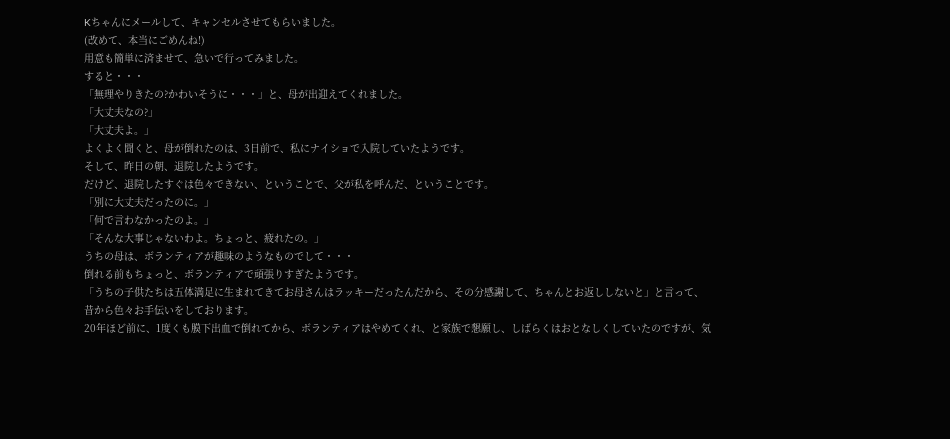Kちゃんにメールして、キャンセルさせてもらいました。
(改めて、本当にごめんね!)
用意も簡単に済ませて、急いで行ってみました。
すると・・・
「無理やりきたの?かわいそうに・・・」と、母が出迎えてくれました。
「大丈夫なの?」
「大丈夫よ。」
よくよく聞くと、母が倒れたのは、3日前で、私にナイショで入院していたようです。
そして、昨日の朝、退院したようです。
だけど、退院したすぐは色々できない、ということで、父が私を呼んだ、ということです。
「別に大丈夫だったのに。」
「何で言わなかったのよ。」
「そんな大事じゃないわよ。ちょっと、疲れたの。」
うちの母は、ボランティアが趣味のようなものでして・・・
倒れる前もちょっと、ボランティアで頑張りすぎたようです。
「うちの子供たちは五体満足に生まれてきてお母さんはラッキーだったんだから、その分感謝して、ちゃんとお返ししないと」と言って、昔から色々お手伝いをしております。
20年ほど前に、1度くも膜下出血で倒れてから、ボランティアはやめてくれ、と家族で懇願し、しばらくはおとなしくしていたのですが、気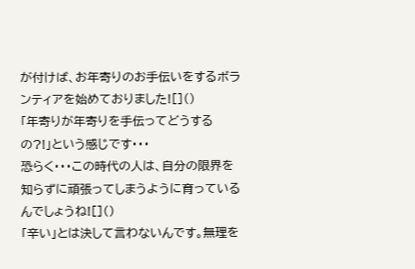が付けば、お年寄りのお手伝いをするボランティアを始めておりました![]()
「年寄りが年寄りを手伝ってどうするの?!」という感じです・・・
恐らく・・・この時代の人は、自分の限界を知らずに頑張ってしまうように育っているんでしょうね![]()
「辛い」とは決して言わないんです。無理を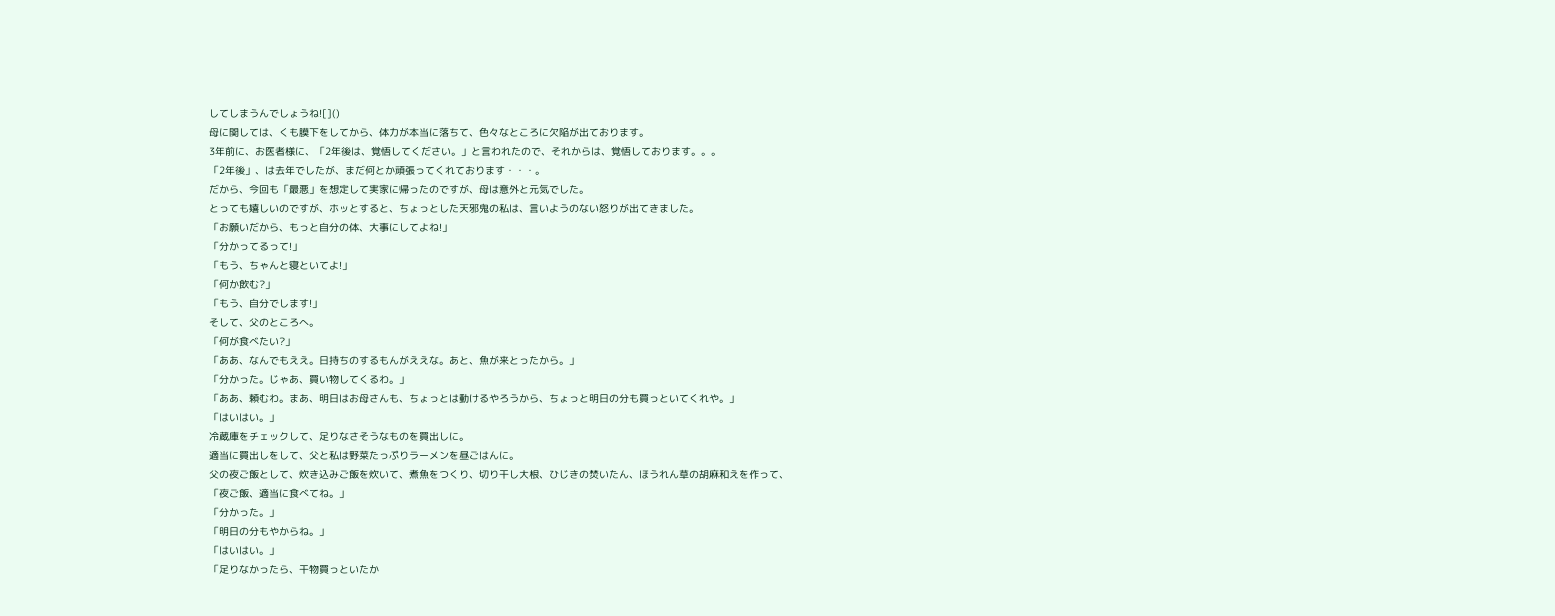してしまうんでしょうね![]()
母に関しては、くも膜下をしてから、体力が本当に落ちて、色々なところに欠陥が出ております。
3年前に、お医者様に、「2年後は、覚悟してください。」と言われたので、それからは、覚悟しております。。。
「2年後」、は去年でしたが、まだ何とか頑張ってくれております・・・。
だから、今回も「最悪」を想定して実家に帰ったのですが、母は意外と元気でした。
とっても嬉しいのですが、ホッとすると、ちょっとした天邪鬼の私は、言いようのない怒りが出てきました。
「お願いだから、もっと自分の体、大事にしてよね!」
「分かってるって!」
「もう、ちゃんと寝といてよ!」
「何か飲む?」
「もう、自分でします!」
そして、父のところへ。
「何が食べたい?」
「ああ、なんでもええ。日持ちのするもんがええな。あと、魚が来とったから。」
「分かった。じゃあ、買い物してくるわ。」
「ああ、頼むわ。まあ、明日はお母さんも、ちょっとは動けるやろうから、ちょっと明日の分も買っといてくれや。」
「はいはい。」
冷蔵庫をチェックして、足りなさそうなものを買出しに。
適当に買出しをして、父と私は野菜たっぷりラーメンを昼ごはんに。
父の夜ご飯として、炊き込みご飯を炊いて、煮魚をつくり、切り干し大根、ひじきの焚いたん、ほうれん草の胡麻和えを作って、
「夜ご飯、適当に食べてね。」
「分かった。」
「明日の分もやからね。」
「はいはい。」
「足りなかったら、干物買っといたか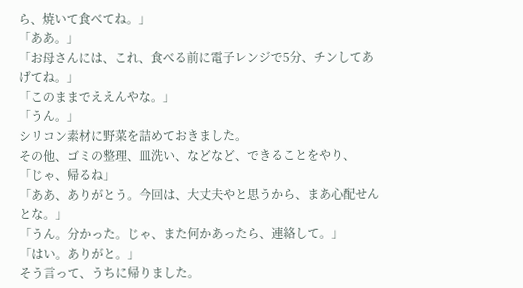ら、焼いて食べてね。」
「ああ。」
「お母さんには、これ、食べる前に電子レンジで5分、チンしてあげてね。」
「このままでええんやな。」
「うん。」
シリコン素材に野菜を詰めておきました。
その他、ゴミの整理、皿洗い、などなど、できることをやり、
「じゃ、帰るね」
「ああ、ありがとう。今回は、大丈夫やと思うから、まあ心配せんとな。」
「うん。分かった。じゃ、また何かあったら、連絡して。」
「はい。ありがと。」
そう言って、うちに帰りました。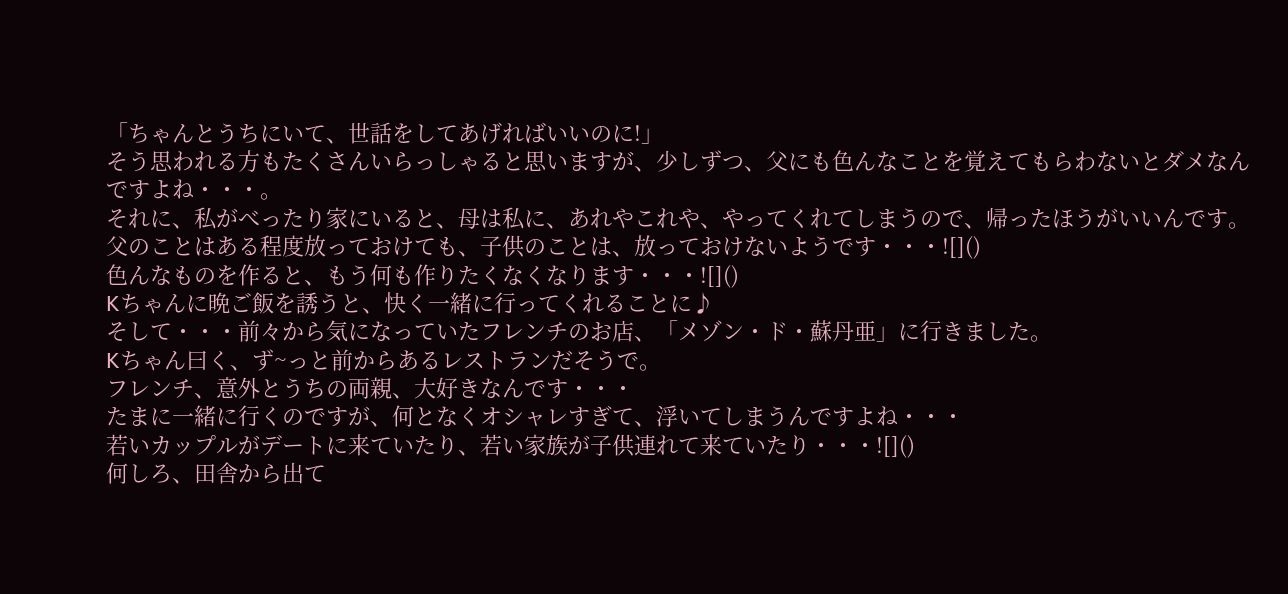「ちゃんとうちにいて、世話をしてあげればいいのに!」
そう思われる方もたくさんいらっしゃると思いますが、少しずつ、父にも色んなことを覚えてもらわないとダメなんですよね・・・。
それに、私がべったり家にいると、母は私に、あれやこれや、やってくれてしまうので、帰ったほうがいいんです。
父のことはある程度放っておけても、子供のことは、放っておけないようです・・・![]()
色んなものを作ると、もう何も作りたくなくなります・・・![]()
Kちゃんに晩ご飯を誘うと、快く一緒に行ってくれることに♪
そして・・・前々から気になっていたフレンチのお店、「メゾン・ド・蘇丹亜」に行きました。
Kちゃん曰く、ず~っと前からあるレストランだそうで。
フレンチ、意外とうちの両親、大好きなんです・・・
たまに一緒に行くのですが、何となくオシャレすぎて、浮いてしまうんですよね・・・
若いカップルがデートに来ていたり、若い家族が子供連れて来ていたり・・・![]()
何しろ、田舎から出て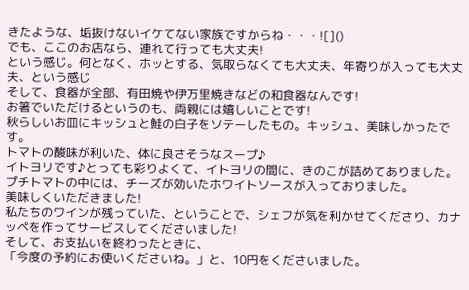きたような、垢抜けないイケてない家族ですからね・・・![]()
でも、ここのお店なら、連れて行っても大丈夫!
という感じ。何となく、ホッとする、気取らなくても大丈夫、年寄りが入っても大丈夫、という感じ
そして、食器が全部、有田焼や伊万里焼きなどの和食器なんです!
お箸でいただけるというのも、両親には嬉しいことです!
秋らしいお皿にキッシュと鮭の白子をソテーしたもの。キッシュ、美味しかったです。
トマトの酸味が利いた、体に良さそうなスープ♪
イトヨリです♪とっても彩りよくて、イトヨリの間に、きのこが詰めてありました。
プチトマトの中には、チーズが効いたホワイトソースが入っておりました。
美味しくいただきました!
私たちのワインが残っていた、ということで、シェフが気を利かせてくださり、カナッペを作ってサービスしてくださいました!
そして、お支払いを終わったときに、
「今度の予約にお使いくださいね。」と、10円をくださいました。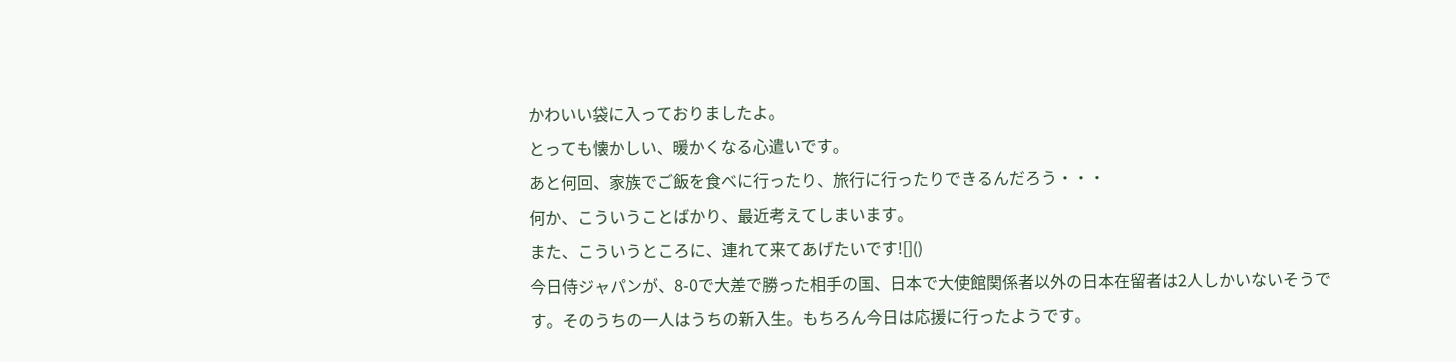かわいい袋に入っておりましたよ。
とっても懐かしい、暖かくなる心遣いです。
あと何回、家族でご飯を食べに行ったり、旅行に行ったりできるんだろう・・・
何か、こういうことばかり、最近考えてしまいます。
また、こういうところに、連れて来てあげたいです![]()
今日侍ジャパンが、8-0で大差で勝った相手の国、日本で大使館関係者以外の日本在留者は2人しかいないそうです。そのうちの一人はうちの新入生。もちろん今日は応援に行ったようです。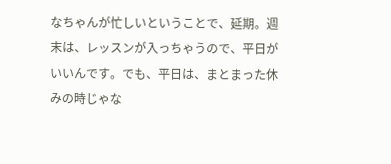なちゃんが忙しいということで、延期。週末は、レッスンが入っちゃうので、平日がいいんです。でも、平日は、まとまった休みの時じゃな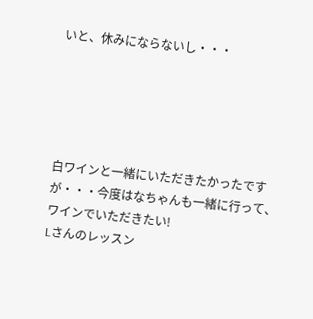いと、休みにならないし・・・





白ワインと一緒にいただきたかったですが・・・今度はなちゃんも一緒に行って、ワインでいただきたい!
Lさんのレッスン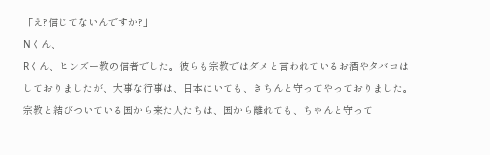「え?信じてないんですか?」
Nくん、
Rくん、ヒンズー教の信者でした。彼らも宗教ではダメと言われているお酒やタバコはしておりましたが、大事な行事は、日本にいても、きちんと守ってやっておりました。宗教と結びついている国から来た人たちは、国から離れても、ちゃんと守って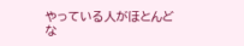やっている人がほとんどな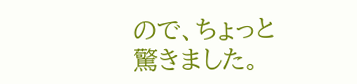ので、ちょっと驚きました。